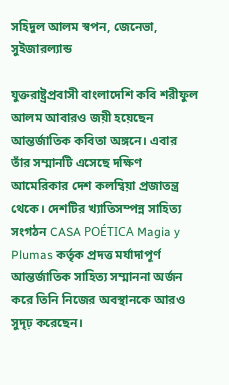সহিদুল আলম স্বপন, জেনেভা, সুইজারল্যান্ড

যুক্তরাষ্ট্রপ্রবাসী বাংলাদেশি কবি শরীফুল আলম আবারও জয়ী হয়েছেন আন্তর্জাতিক কবিতা অঙ্গনে। এবার তাঁর সম্মানটি এসেছে দক্ষিণ আমেরিকার দেশ কলম্বিয়া প্রজাতন্ত্র থেকে। দেশটির খ্যাতিসম্পন্ন সাহিত্য সংগঠন CASA POÉTICA Magia y Plumas কর্তৃক প্রদত্ত মর্যাদাপূর্ণ আন্তর্জাতিক সাহিত্য সম্মাননা অর্জন করে তিনি নিজের অবস্থানকে আরও সুদৃঢ় করেছেন।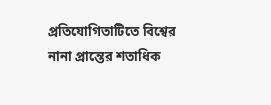প্রতিযোগিতাটিতে বিশ্বের নানা প্রান্তের শতাধিক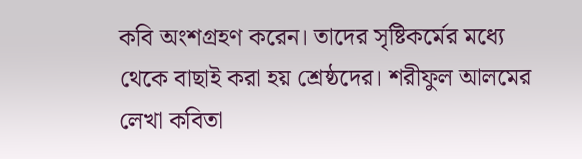কবি অংশগ্রহণ করেন। তাদের সৃষ্টিকর্মের মধ্যে থেকে বাছাই করা হয় শ্রেষ্ঠদের। শরীফুল আলমের লেখা কবিতা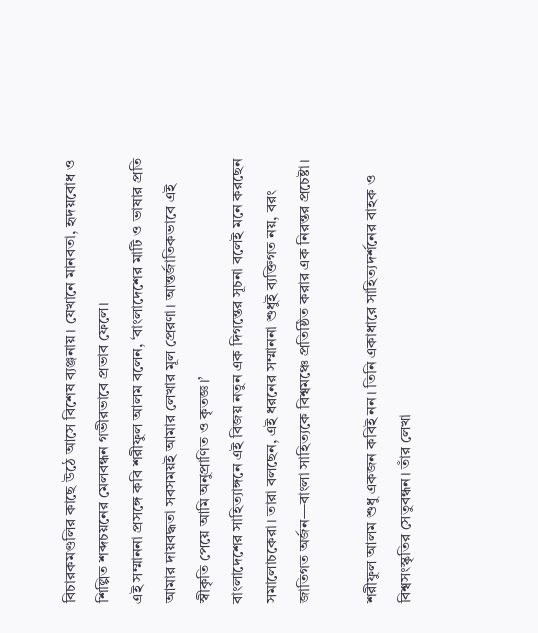বিচারকমণ্ডলির কাছে উঠে আসে বিশেষ ব্যঞ্জনায়। যেখানে মানবতা, হৃদয়বোধ ও শিল্পিত শব্দচয়নের মেলবন্ধন গভীরভাবে প্রভাব ফেলে।
এই সম্মাননা প্রসঙ্গে কবি শরীফুল আলম বলেন, ‘বাংলাদেশের মাটি ও ভাষার প্রতি আমার দায়বদ্ধতা সবসময়ই আমার লেখার মূল প্রেরণা। আন্তর্জাতিকভাবে এই স্বীকৃতি পেয়ে আমি অনুপ্রাণিত ও কৃতজ্ঞ।’
বাংলাদেশের সাহিত্যাঙ্গনে এই বিজয় নতুন এক দিগন্তের সূচনা বলেই মনে করছেন সমালোচকেরা। তারা বলছেন, এই ধরনের সম্মাননা শুধুই ব্যক্তিগত নয়, বরং জাতিগত অর্জন—বাংলা সাহিত্যকে বিশ্বমঞ্চে প্রতিষ্ঠিত করার এক নিরন্তর প্রচেষ্টা।

শরীফুল আলম শুধু একজন কবিই নন। তিনি একাধারে সাহিত্যদর্শনের বাহক ও বিশ্বসংস্কৃতির সেতুবন্ধন। তাঁর লেখা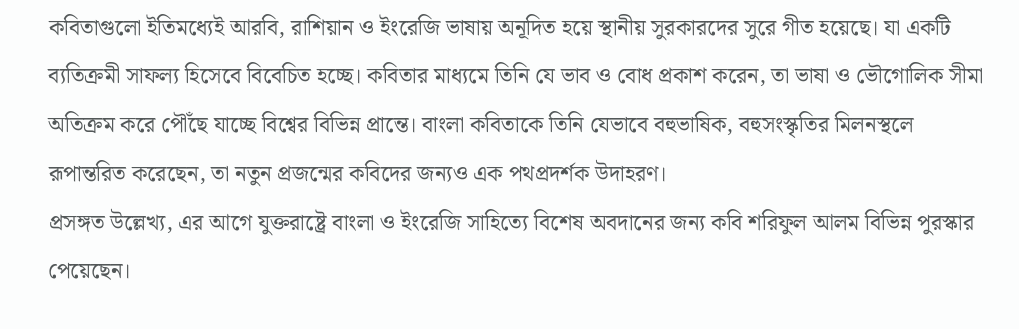কবিতাগুলো ইতিমধ্যেই আরবি, রাশিয়ান ও ইংরেজি ভাষায় অনূদিত হয়ে স্থানীয় সুরকারদের সুরে গীত হয়েছে। যা একটি ব্যতিক্রমী সাফল্য হিসেবে বিবেচিত হচ্ছে। কবিতার মাধ্যমে তিনি যে ভাব ও বোধ প্রকাশ করেন, তা ভাষা ও ভৌগোলিক সীমা অতিক্রম করে পৌঁছে যাচ্ছে বিশ্বের বিভিন্ন প্রান্তে। বাংলা কবিতাকে তিনি যেভাবে বহুভাষিক, বহুসংস্কৃতির মিলনস্থলে রূপান্তরিত করেছেন, তা নতুন প্রজন্মের কবিদের জন্যও এক পথপ্রদর্শক উদাহরণ।
প্রসঙ্গত উল্লেখ্য, এর আগে যুক্তরাষ্ট্রে বাংলা ও ইংরেজি সাহিত্যে বিশেষ অবদানের জন্য কবি শরিফুল আলম বিভিন্ন পুরস্কার পেয়েছেন।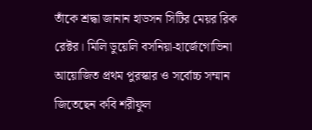তাঁকে শ্রদ্ধা জানান হাডসন সিটির মেয়র রিক রেক্টর। মিলি ডুয়েলি বসনিয়া-হার্জেগোভিনা আয়োজিত প্রথম পুরস্কার ও সর্বোচ্চ সম্মান জিতেছেন কবি শরীফুল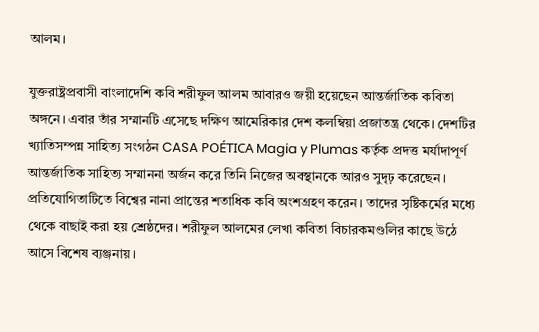আলম।

যুক্তরাষ্ট্রপ্রবাসী বাংলাদেশি কবি শরীফুল আলম আবারও জয়ী হয়েছেন আন্তর্জাতিক কবিতা অঙ্গনে। এবার তাঁর সম্মানটি এসেছে দক্ষিণ আমেরিকার দেশ কলম্বিয়া প্রজাতন্ত্র থেকে। দেশটির খ্যাতিসম্পন্ন সাহিত্য সংগঠন CASA POÉTICA Magia y Plumas কর্তৃক প্রদত্ত মর্যাদাপূর্ণ আন্তর্জাতিক সাহিত্য সম্মাননা অর্জন করে তিনি নিজের অবস্থানকে আরও সুদৃঢ় করেছেন।
প্রতিযোগিতাটিতে বিশ্বের নানা প্রান্তের শতাধিক কবি অংশগ্রহণ করেন। তাদের সৃষ্টিকর্মের মধ্যে থেকে বাছাই করা হয় শ্রেষ্ঠদের। শরীফুল আলমের লেখা কবিতা বিচারকমণ্ডলির কাছে উঠে আসে বিশেষ ব্যঞ্জনায়।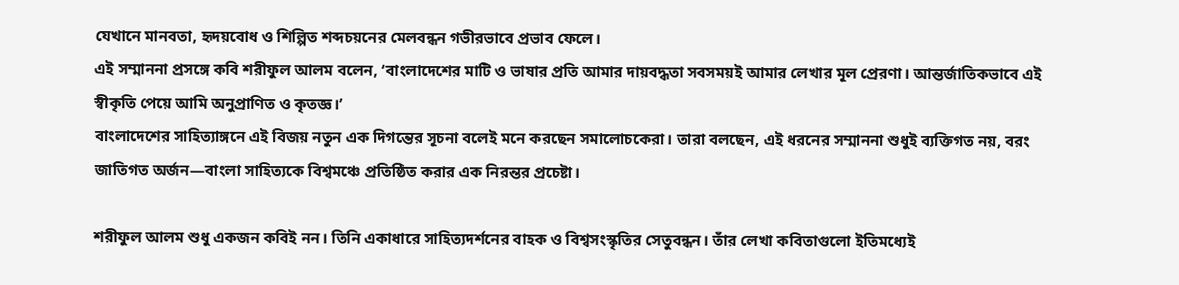যেখানে মানবতা, হৃদয়বোধ ও শিল্পিত শব্দচয়নের মেলবন্ধন গভীরভাবে প্রভাব ফেলে।
এই সম্মাননা প্রসঙ্গে কবি শরীফুল আলম বলেন, ‘বাংলাদেশের মাটি ও ভাষার প্রতি আমার দায়বদ্ধতা সবসময়ই আমার লেখার মূল প্রেরণা। আন্তর্জাতিকভাবে এই স্বীকৃতি পেয়ে আমি অনুপ্রাণিত ও কৃতজ্ঞ।’
বাংলাদেশের সাহিত্যাঙ্গনে এই বিজয় নতুন এক দিগন্তের সূচনা বলেই মনে করছেন সমালোচকেরা। তারা বলছেন, এই ধরনের সম্মাননা শুধুই ব্যক্তিগত নয়, বরং জাতিগত অর্জন—বাংলা সাহিত্যকে বিশ্বমঞ্চে প্রতিষ্ঠিত করার এক নিরন্তর প্রচেষ্টা।

শরীফুল আলম শুধু একজন কবিই নন। তিনি একাধারে সাহিত্যদর্শনের বাহক ও বিশ্বসংস্কৃতির সেতুবন্ধন। তাঁর লেখা কবিতাগুলো ইতিমধ্যেই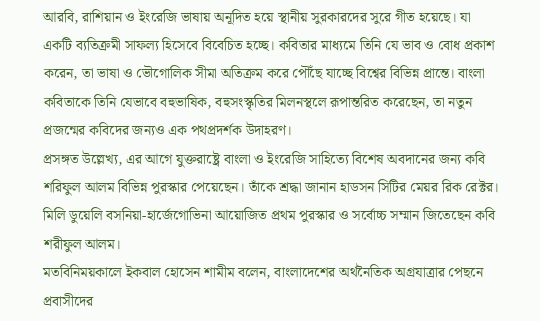আরবি, রাশিয়ান ও ইংরেজি ভাষায় অনূদিত হয়ে স্থানীয় সুরকারদের সুরে গীত হয়েছে। যা একটি ব্যতিক্রমী সাফল্য হিসেবে বিবেচিত হচ্ছে। কবিতার মাধ্যমে তিনি যে ভাব ও বোধ প্রকাশ করেন, তা ভাষা ও ভৌগোলিক সীমা অতিক্রম করে পৌঁছে যাচ্ছে বিশ্বের বিভিন্ন প্রান্তে। বাংলা কবিতাকে তিনি যেভাবে বহুভাষিক, বহুসংস্কৃতির মিলনস্থলে রূপান্তরিত করেছেন, তা নতুন প্রজন্মের কবিদের জন্যও এক পথপ্রদর্শক উদাহরণ।
প্রসঙ্গত উল্লেখ্য, এর আগে যুক্তরাষ্ট্রে বাংলা ও ইংরেজি সাহিত্যে বিশেষ অবদানের জন্য কবি শরিফুল আলম বিভিন্ন পুরস্কার পেয়েছেন। তাঁকে শ্রদ্ধা জানান হাডসন সিটির মেয়র রিক রেক্টর। মিলি ডুয়েলি বসনিয়া-হার্জেগোভিনা আয়োজিত প্রথম পুরস্কার ও সর্বোচ্চ সম্মান জিতেছেন কবি শরীফুল আলম।
মতবিনিময়কালে ইকবাল হোসেন শামীম বলেন, বাংলাদেশের অর্থনৈতিক অগ্রযাত্রার পেছনে প্রবাসীদের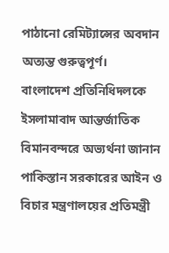পাঠানো রেমিট্যান্সের অবদান অত্যন্ত গুরুত্বপূর্ণ।
বাংলাদেশ প্রতিনিধিদলকে ইসলামাবাদ আন্তর্জাতিক বিমানবন্দরে অভ্যর্থনা জানান পাকিস্তান সরকারের আইন ও বিচার মন্ত্রণালয়ের প্রতিমন্ত্রী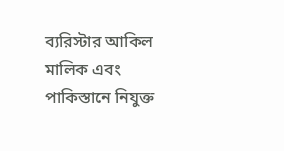ব্যরিস্টার আকিল মালিক এবং পাকিস্তানে নিযুক্ত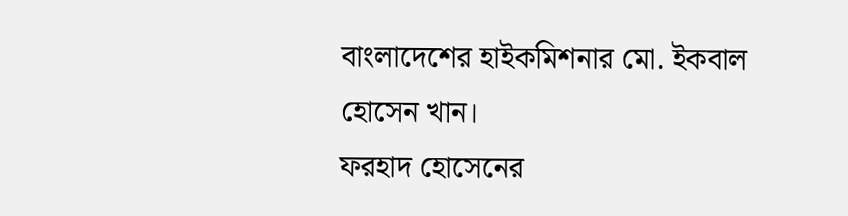বাংলাদেশের হাইকমিশনার মো. ইকবাল হোসেন খান।
ফরহাদ হোসেনের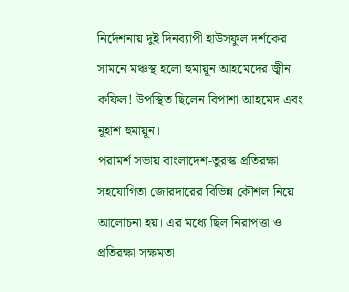নির্দেশনায় দুই দিনব্যাপী হাউসফুল দর্শকের সামনে মঞ্চস্থ হলো হুমায়ূন আহমেদের জ্বীন কফিল! উপস্থিত ছিলেন বিপাশা আহমেদ এবং নূহাশ হুমায়ূন।
পরামর্শ সভায় বাংলাদেশ-তুরস্ক প্রতিরক্ষা সহযোগিতা জোরদারের বিভিন্ন কৌশল নিয়ে আলোচনা হয়। এর মধ্যে ছিল নিরাপত্তা ও প্রতিরক্ষা সক্ষমতা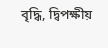বৃদ্ধি, দ্বিপক্ষীয়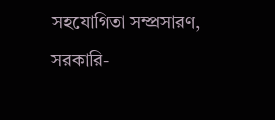সহযোগিতা সম্প্রসারণ, সরকারি-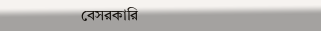বেসরকারি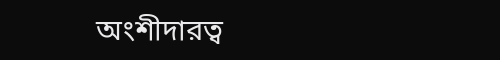অংশীদারত্ব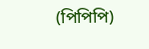(পিপিপি)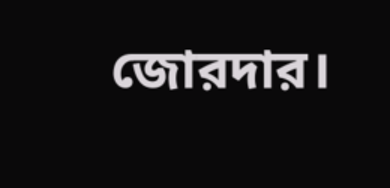জোরদার।